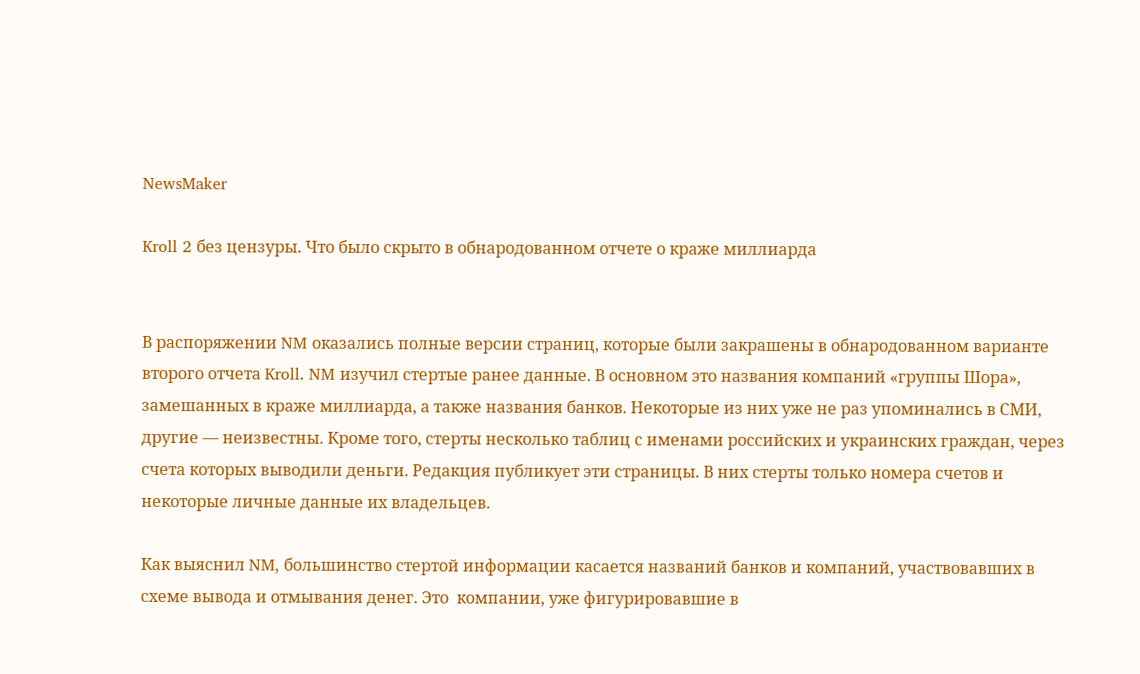NewsMaker

Kroll 2 без цензуры. Что было скрыто в обнародованном отчете о краже миллиарда


В распоряжении NM оказались полные версии страниц, которые были закрашены в обнародованном варианте второго отчета Kroll. NM изучил стертые ранее данные. В основном это названия компаний «группы Шора», замешанных в краже миллиарда, а также названия банков. Некоторые из них уже не раз упоминались в СМИ, другие — неизвестны. Кроме того, стерты несколько таблиц с именами российских и украинских граждан, через счета которых выводили деньги. Редакция публикует эти страницы. В них стерты только номера счетов и некоторые личные данные их владельцев.

Как выяснил NM, большинство стертой информации касается названий банков и компаний, участвовавших в схеме вывода и отмывания денег. Это  компании, уже фигурировавшие в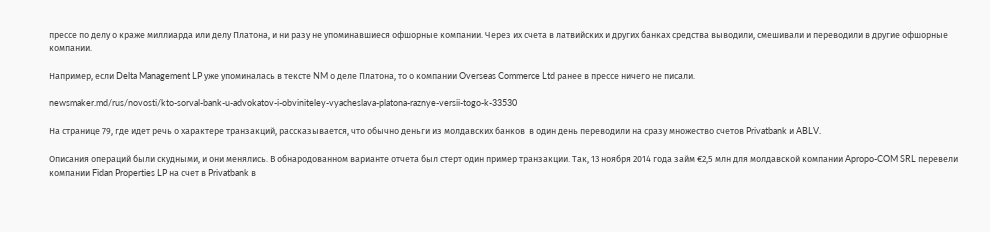прессе по делу о краже миллиарда или делу Платона, и ни разу не упоминавшиеся офшорные компании. Через их счета в латвийских и других банках средства выводили, смешивали и переводили в другие офшорные компании.

Например, если Delta Management LP уже упоминалась в тексте NM о деле Платона, то о компании Overseas Commerce Ltd ранее в прессе ничего не писали.

newsmaker.md/rus/novosti/kto-sorval-bank-u-advokatov-i-obviniteley-vyacheslava-platona-raznye-versii-togo-k-33530

На странице 79, где идет речь о характере транзакций, рассказывается, что обычно деньги из молдавских банков  в один день переводили на сразу множество счетов Privatbank и ABLV.

Описания операций были скудными, и они менялись. В обнародованном варианте отчета был стерт один пример транзакции. Так, 13 ноября 2014 года займ €2,5 млн для молдавской компании Apropo-COM SRL перевели компании Fidan Properties LP на счет в Privatbank в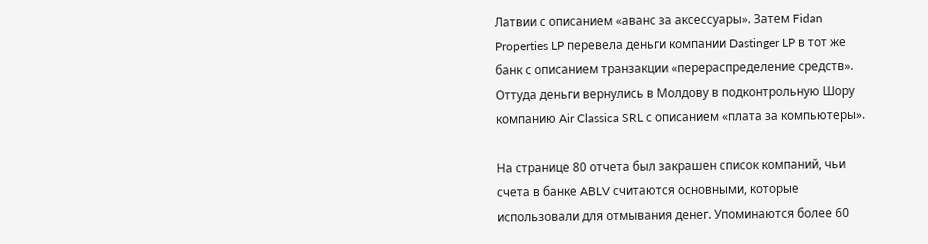Латвии с описанием «аванс за аксессуары». Затем Fidan Properties LP перевела деньги компании Dastinger LP в тот же банк с описанием транзакции «перераспределение средств». Оттуда деньги вернулись в Молдову в подконтрольную Шору компанию Air Classica SRL с описанием «плата за компьютеры».

На странице 80 отчета был закрашен список компаний, чьи счета в банке ABLV считаются основными, которые использовали для отмывания денег. Упоминаются более 60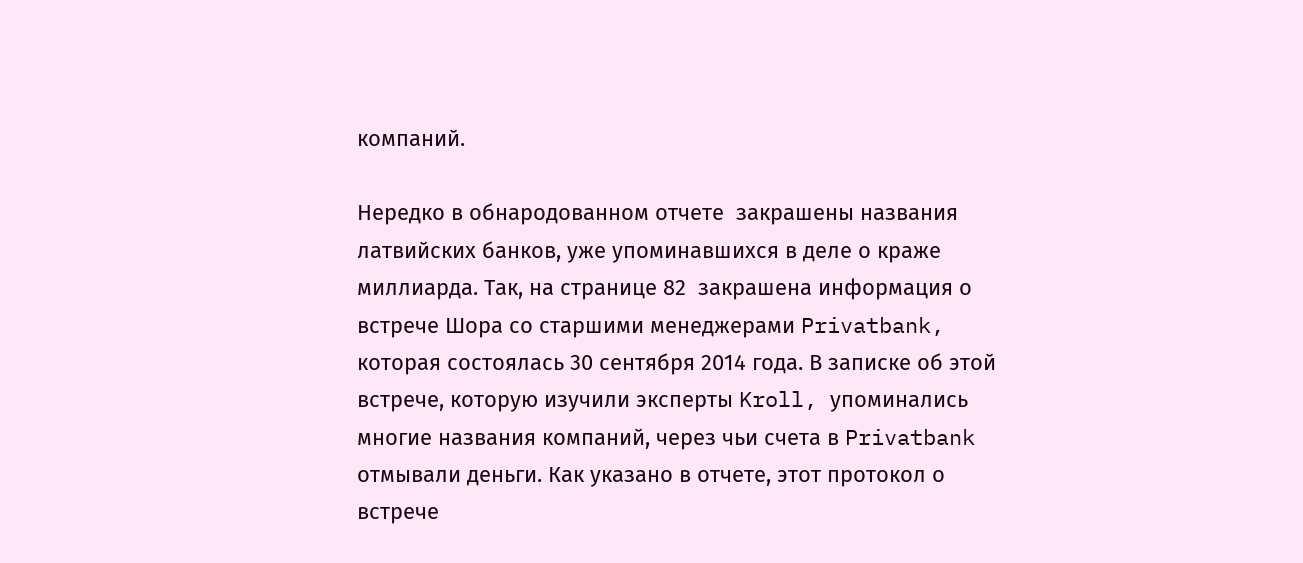компаний.

Нередко в обнародованном отчете  закрашены названия латвийских банков, уже упоминавшихся в деле о краже миллиарда. Так, на странице 82  закрашена информация о встрече Шора со старшими менеджерами Privatbank, которая состоялась 30 сентября 2014 года. В записке об этой встрече, которую изучили эксперты Kroll, упоминались многие названия компаний, через чьи счета в Privatbank отмывали деньги. Как указано в отчете, этот протокол о встрече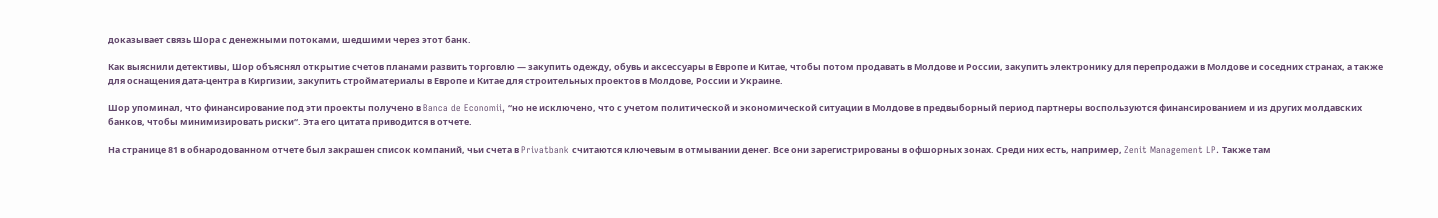доказывает связь Шора с денежными потоками, шедшими через этот банк.

Как выяснили детективы, Шор объяснял открытие счетов планами развить торговлю — закупить одежду, обувь и аксессуары в Европе и Китае, чтобы потом продавать в Молдове и России, закупить электронику для перепродажи в Молдове и соседних странах, а также для оснащения дата-центра в Киргизии, закупить стройматериалы в Европе и Китае для строительных проектов в Молдове, России и Украине.

Шор упоминал, что финансирование под эти проекты получено в Banca de Economii, “но не исключено, что с учетом политической и экономической ситуации в Молдове в предвыборный период партнеры воспользуются финансированием и из других молдавских банков, чтобы минимизировать риски“. Эта его цитата приводится в отчете.

На странице 81 в обнародованном отчете был закрашен список компаний, чьи счета в Privatbank считаются ключевым в отмывании денег. Все они зарегистрированы в офшорных зонах. Среди них есть, например, Zenit Management LP. Также там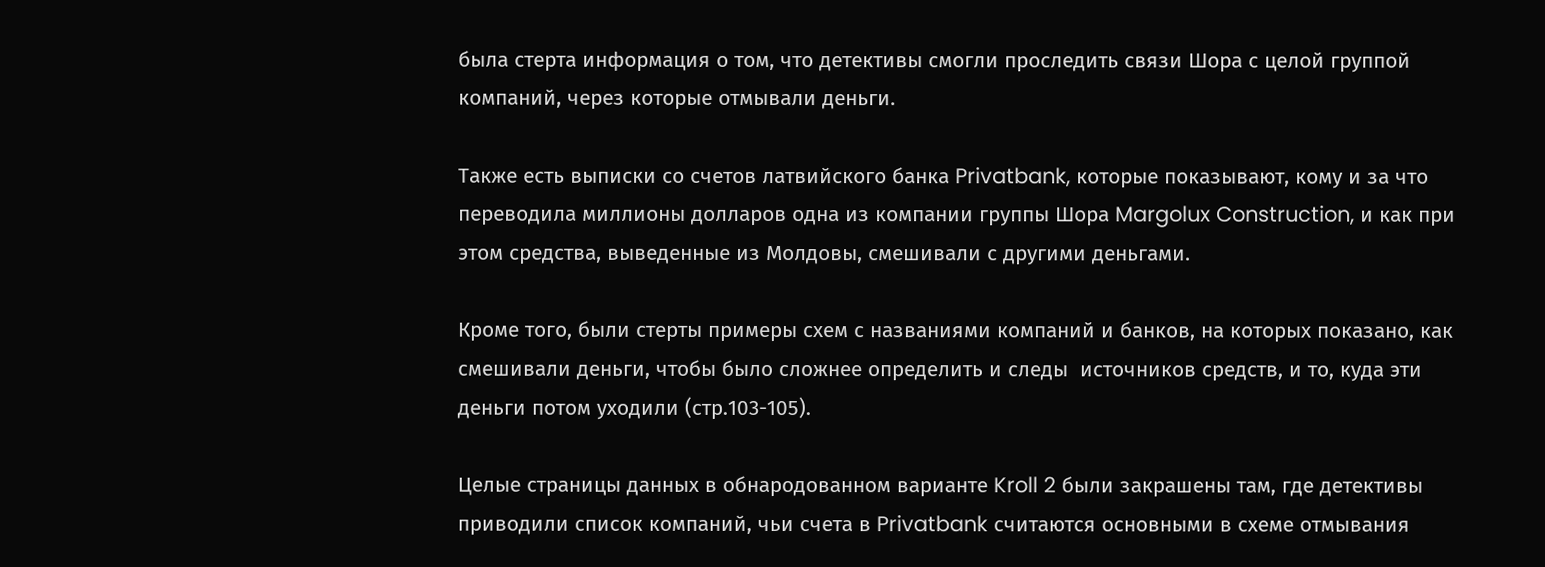была стерта информация о том, что детективы смогли проследить связи Шора с целой группой компаний, через которые отмывали деньги.

Также есть выписки со счетов латвийского банка Privatbank, которые показывают, кому и за что переводила миллионы долларов одна из компании группы Шора Margolux Construction, и как при этом средства, выведенные из Молдовы, смешивали с другими деньгами.

Кроме того, были стерты примеры схем с названиями компаний и банков, на которых показано, как смешивали деньги, чтобы было сложнее определить и следы  источников средств, и то, куда эти деньги потом уходили (стр.103-105).

Целые страницы данных в обнародованном варианте Kroll 2 были закрашены там, где детективы приводили список компаний, чьи счета в Privatbank считаются основными в схеме отмывания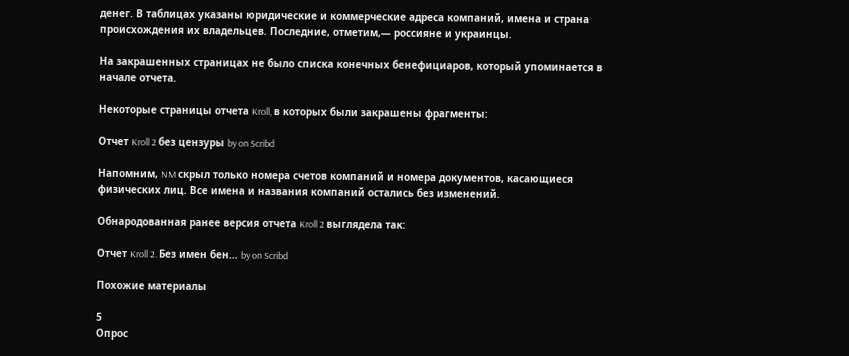денег. В таблицах указаны юридические и коммерческие адреса компаний, имена и страна происхождения их владельцев. Последние, отметим,— россияне и украинцы.

На закрашенных страницах не было списка конечных бенефициаров, который упоминается в начале отчета.

Некоторые страницы отчета Kroll, в которых были закрашены фрагменты:

Отчет Kroll 2 без цензуры by on Scribd

Напомним, NM скрыл только номера счетов компаний и номера документов, касающиеся физических лиц. Все имена и названия компаний остались без изменений.

Обнародованная ранее версия отчета Kroll 2 выглядела так:

Отчет Kroll 2. Без имен бен… by on Scribd

Похожие материалы

5
Опрос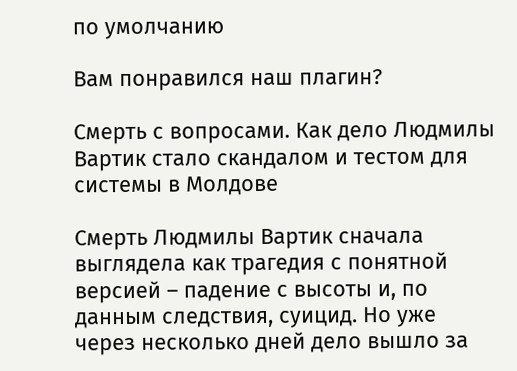по умолчанию

Вам понравился наш плагин?

Смерть с вопросами. Как дело Людмилы Вартик стало скандалом и тестом для системы в Молдове

Смерть Людмилы Вартик сначала выглядела как трагедия с понятной версией – падение с высоты и, по данным следствия, суицид. Но уже через несколько дней дело вышло за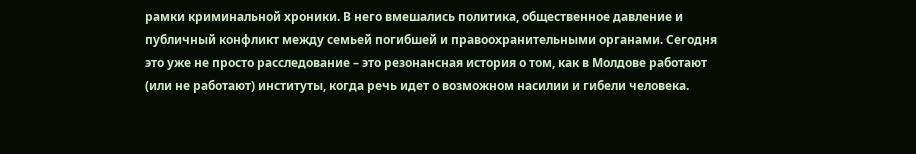рамки криминальной хроники. В него вмешались политика, общественное давление и публичный конфликт между семьей погибшей и правоохранительными органами. Сегодня это уже не просто расследование – это резонансная история о том, как в Молдове работают (или не работают) институты, когда речь идет о возможном насилии и гибели человека.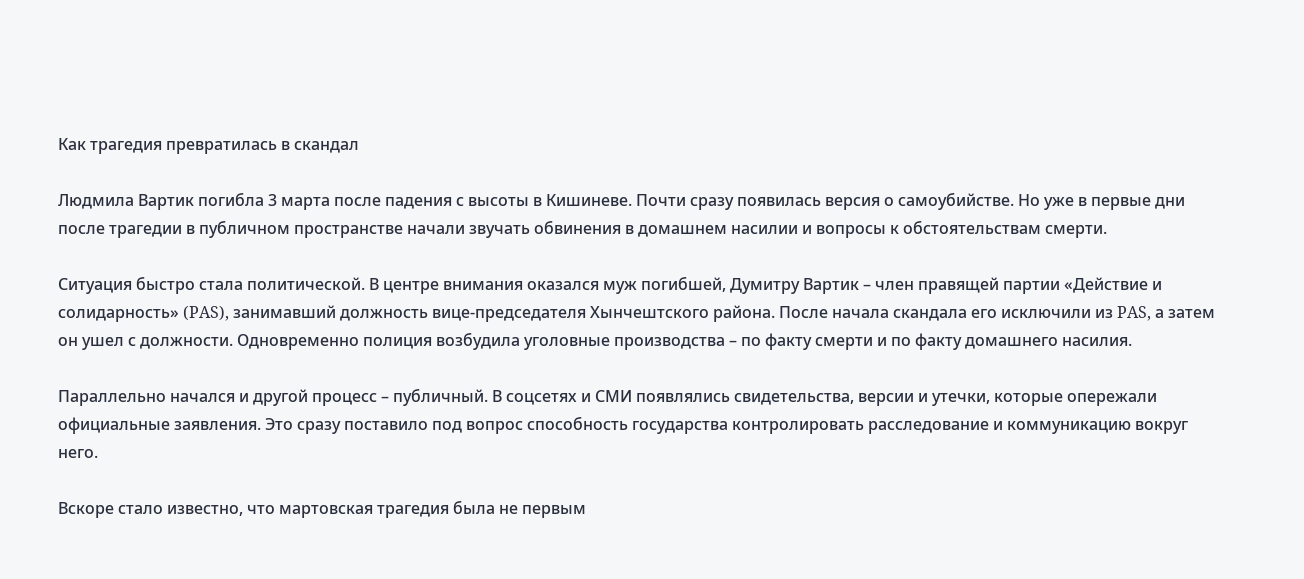Как трагедия превратилась в скандал

Людмила Вартик погибла 3 марта после падения с высоты в Кишиневе. Почти сразу появилась версия о самоубийстве. Но уже в первые дни после трагедии в публичном пространстве начали звучать обвинения в домашнем насилии и вопросы к обстоятельствам смерти.

Ситуация быстро стала политической. В центре внимания оказался муж погибшей, Думитру Вартик – член правящей партии «Действие и солидарность» (PAS), занимавший должность вице-председателя Хынчештского района. После начала скандала его исключили из PAS, а затем он ушел с должности. Одновременно полиция возбудила уголовные производства – по факту смерти и по факту домашнего насилия.

Параллельно начался и другой процесс – публичный. В соцсетях и СМИ появлялись свидетельства, версии и утечки, которые опережали официальные заявления. Это сразу поставило под вопрос способность государства контролировать расследование и коммуникацию вокруг него.

Вскоре стало известно, что мартовская трагедия была не первым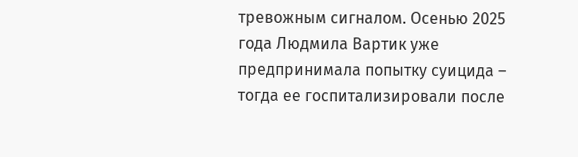тревожным сигналом. Осенью 2025 года Людмила Вартик уже предпринимала попытку суицида – тогда ее госпитализировали после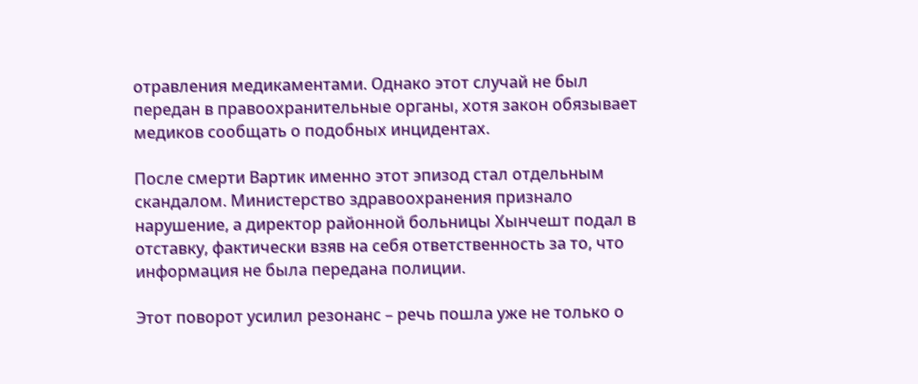отравления медикаментами. Однако этот случай не был передан в правоохранительные органы, хотя закон обязывает медиков сообщать о подобных инцидентах.

После смерти Вартик именно этот эпизод стал отдельным скандалом. Министерство здравоохранения признало нарушение, а директор районной больницы Хынчешт подал в отставку, фактически взяв на себя ответственность за то, что информация не была передана полиции.

Этот поворот усилил резонанс – речь пошла уже не только о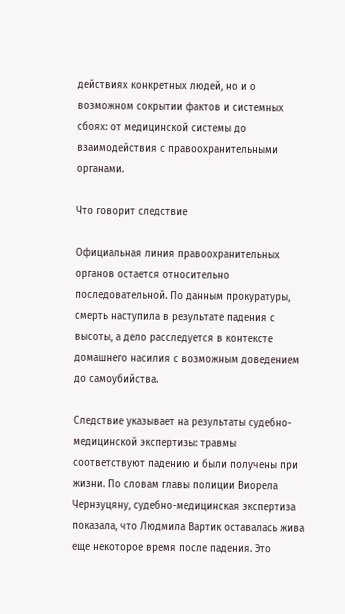действиях конкретных людей, но и о возможном сокрытии фактов и системных сбоях: от медицинской системы до взаимодействия с правоохранительными органами.

Что говорит следствие

Официальная линия правоохранительных органов остается относительно последовательной. По данным прокуратуры, смерть наступила в результате падения с высоты, а дело расследуется в контексте домашнего насилия с возможным доведением до самоубийства.

Следствие указывает на результаты судебно-медицинской экспертизы: травмы соответствуют падению и были получены при жизни. По словам главы полиции Виорела Чернэуцяну, судебно-медицинская экспертиза показала, что Людмила Вартик оставалась жива еще некоторое время после падения. Это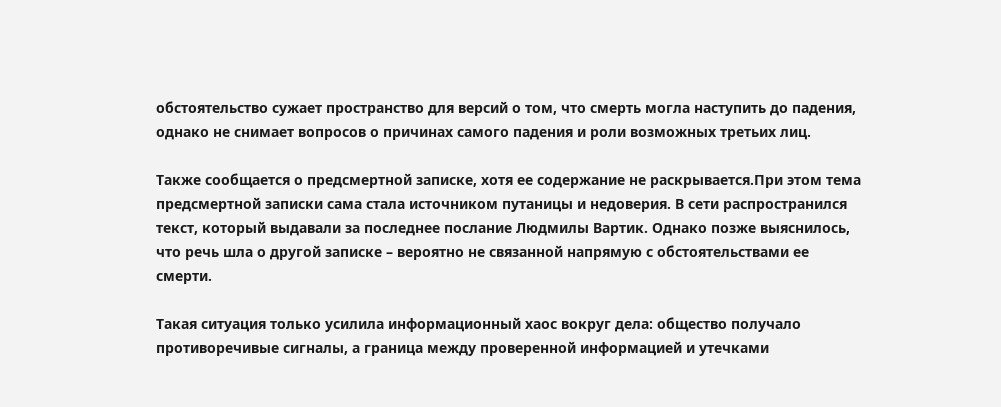обстоятельство сужает пространство для версий о том, что смерть могла наступить до падения, однако не снимает вопросов о причинах самого падения и роли возможных третьих лиц.

Также сообщается о предсмертной записке, хотя ее содержание не раскрывается.При этом тема предсмертной записки сама стала источником путаницы и недоверия. В сети распространился текст, который выдавали за последнее послание Людмилы Вартик. Однако позже выяснилось, что речь шла о другой записке – вероятно не связанной напрямую с обстоятельствами ее смерти.

Такая ситуация только усилила информационный хаос вокруг дела: общество получало противоречивые сигналы, а граница между проверенной информацией и утечками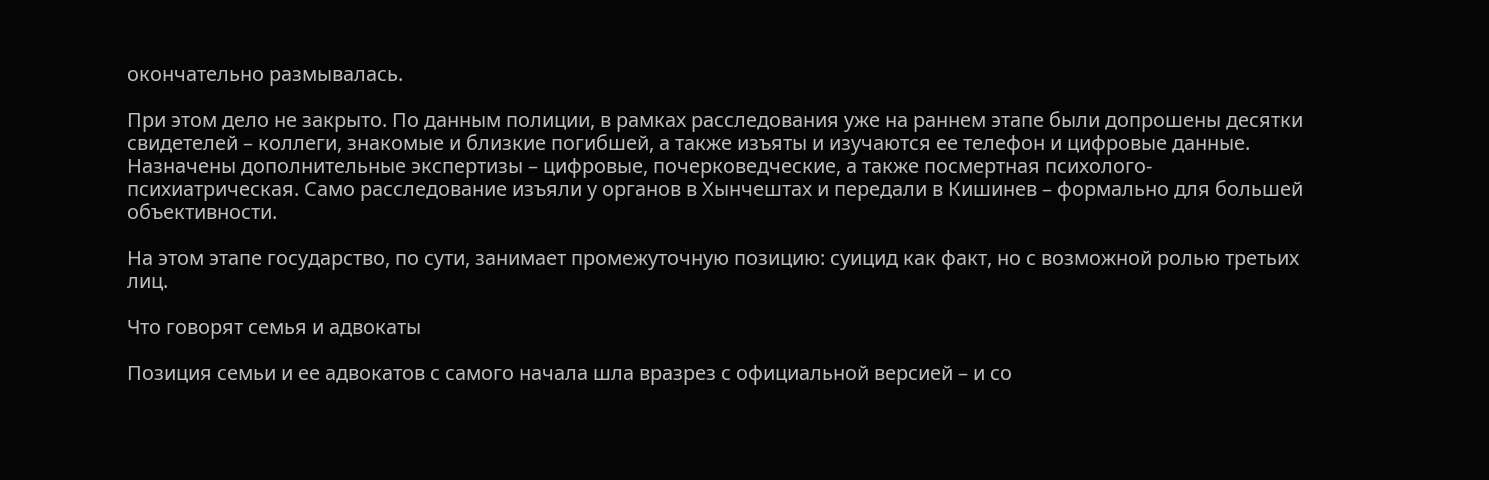окончательно размывалась.

При этом дело не закрыто. По данным полиции, в рамках расследования уже на раннем этапе были допрошены десятки свидетелей – коллеги, знакомые и близкие погибшей, а также изъяты и изучаются ее телефон и цифровые данные. Назначены дополнительные экспертизы – цифровые, почерковедческие, а также посмертная психолого-психиатрическая. Само расследование изъяли у органов в Хынчештах и передали в Кишинев – формально для большей объективности.

На этом этапе государство, по сути, занимает промежуточную позицию: суицид как факт, но с возможной ролью третьих лиц.

Что говорят семья и адвокаты

Позиция семьи и ее адвокатов с самого начала шла вразрез с официальной версией – и со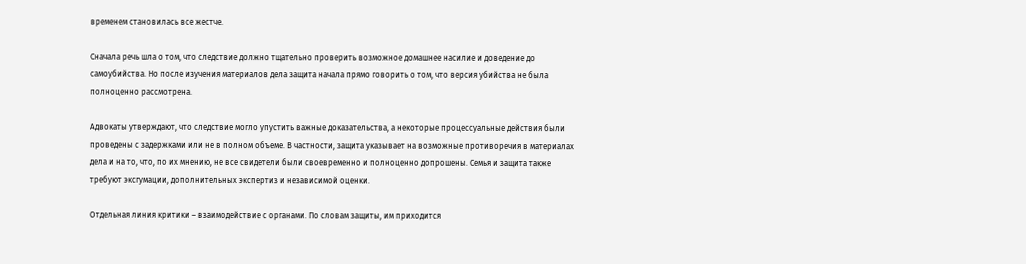временем становилась все жестче.

Сначала речь шла о том, что следствие должно тщательно проверить возможное домашнее насилие и доведение до самоубийства. Но после изучения материалов дела защита начала прямо говорить о том, что версия убийства не была полноценно рассмотрена.

Адвокаты утверждают, что следствие могло упустить важные доказательства, а некоторые процессуальные действия были проведены с задержками или не в полном объеме. В частности, защита указывает на возможные противоречия в материалах дела и на то, что, по их мнению, не все свидетели были своевременно и полноценно допрошены. Семья и защита также требуют эксгумации, дополнительных экспертиз и независимой оценки.

Отдельная линия критики – взаимодействие с органами. По словам защиты, им приходится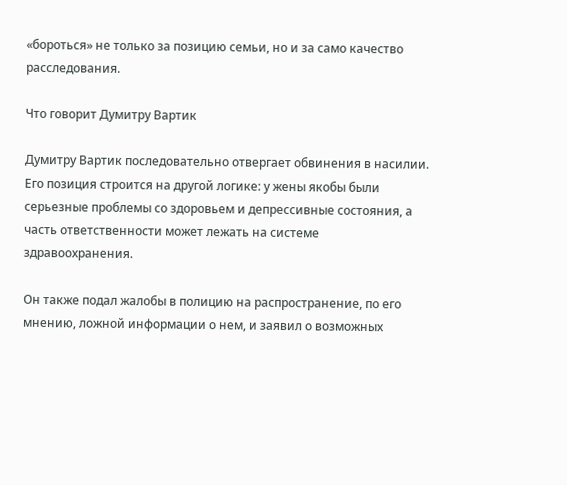«бороться» не только за позицию семьи, но и за само качество расследования.

Что говорит Думитру Вартик

Думитру Вартик последовательно отвергает обвинения в насилии. Его позиция строится на другой логике: у жены якобы были серьезные проблемы со здоровьем и депрессивные состояния, а часть ответственности может лежать на системе здравоохранения.

Он также подал жалобы в полицию на распространение, по его мнению, ложной информации о нем, и заявил о возможных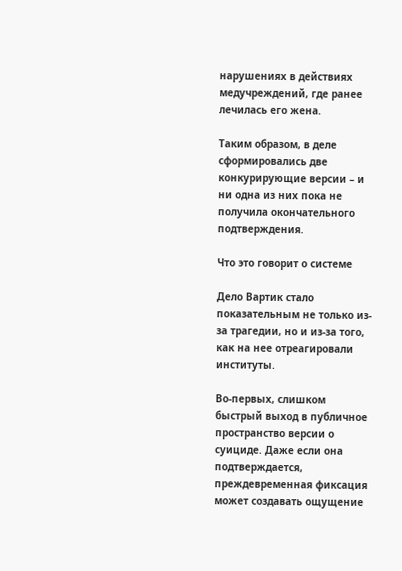нарушениях в действиях медучреждений, где ранее лечилась его жена.

Таким образом, в деле сформировались две конкурирующие версии – и ни одна из них пока не получила окончательного подтверждения.

Что это говорит о системе

Дело Вартик стало показательным не только из-за трагедии, но и из-за того, как на нее отреагировали институты.

Во-первых, слишком быстрый выход в публичное пространство версии о суициде. Даже если она подтверждается, преждевременная фиксация может создавать ощущение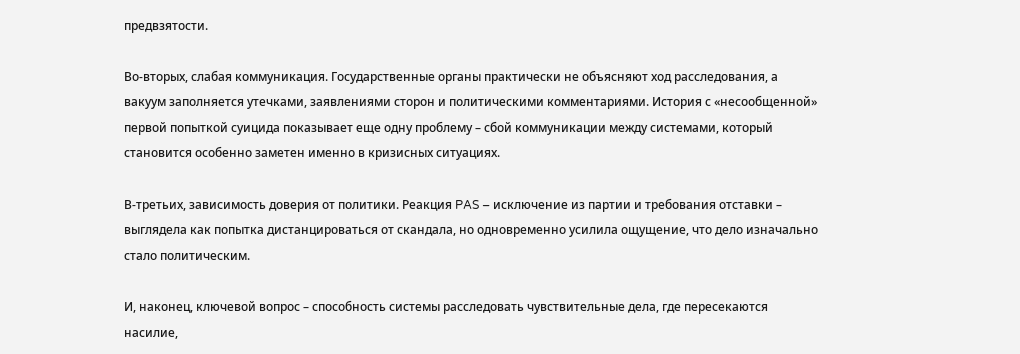предвзятости.

Во-вторых, слабая коммуникация. Государственные органы практически не объясняют ход расследования, а вакуум заполняется утечками, заявлениями сторон и политическими комментариями. История с «несообщенной» первой попыткой суицида показывает еще одну проблему – сбой коммуникации между системами, который становится особенно заметен именно в кризисных ситуациях.

В-третьих, зависимость доверия от политики. Реакция PAS – исключение из партии и требования отставки – выглядела как попытка дистанцироваться от скандала, но одновременно усилила ощущение, что дело изначально стало политическим.

И, наконец, ключевой вопрос – способность системы расследовать чувствительные дела, где пересекаются насилие,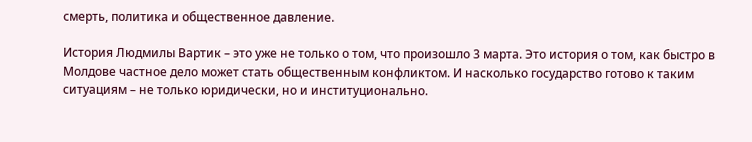смерть, политика и общественное давление.

История Людмилы Вартик – это уже не только о том, что произошло 3 марта. Это история о том, как быстро в Молдове частное дело может стать общественным конфликтом. И насколько государство готово к таким ситуациям – не только юридически, но и институционально.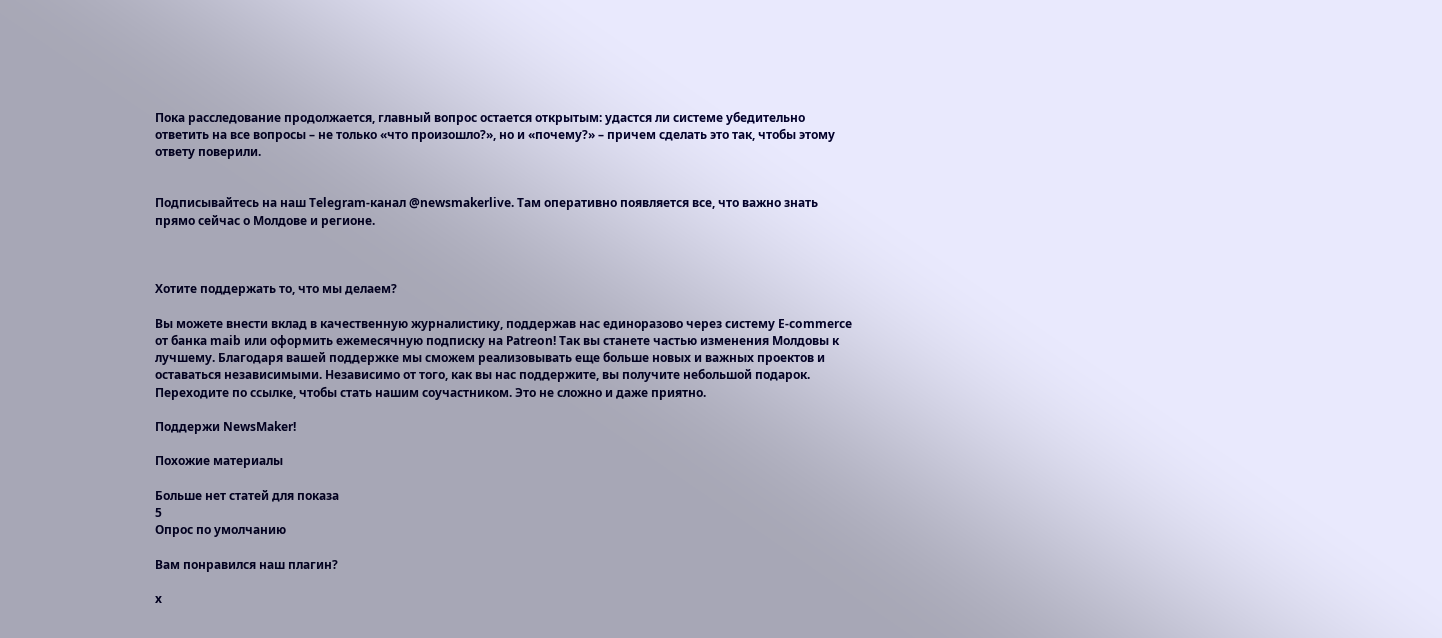Пока расследование продолжается, главный вопрос остается открытым: удастся ли системе убедительно ответить на все вопросы – не только «что произошло?», но и «почему?» – причем сделать это так, чтобы этому ответу поверили.


Подписывайтесь на наш Telegram-канал @newsmakerlive. Там оперативно появляется все, что важно знать прямо сейчас о Молдове и регионе.



Хотите поддержать то, что мы делаем?

Вы можете внести вклад в качественную журналистику, поддержав нас единоразово через систему E-commerce от банка maib или оформить ежемесячную подписку на Patreon! Так вы станете частью изменения Молдовы к лучшему. Благодаря вашей поддержке мы сможем реализовывать еще больше новых и важных проектов и оставаться независимыми. Независимо от того, как вы нас поддержите, вы получите небольшой подарок. Переходите по ссылке, чтобы стать нашим соучастником. Это не сложно и даже приятно.

Поддержи NewsMaker!

Похожие материалы

Больше нет статей для показа
5
Опрос по умолчанию

Вам понравился наш плагин?

x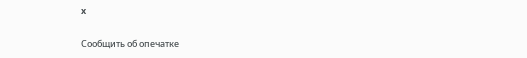x

Сообщить об опечатке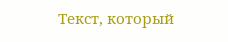Текст, который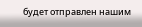будет отправлен нашим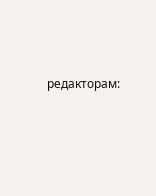редакторам: